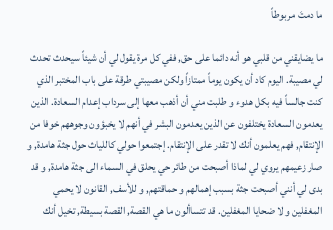ما دمتَ مربوطاً

ما يضايقني من قلبي هو أنه دائما على حق, ففي كل مرة يقول لي أن شيئاً سيحدث تحدث لي مصيبة. اليوم كاد أن يكون يوماً ممتازاً ولكن مصيبتي طرقة على باب المختبر الذي كنت جالساً فيه بكل هدوء و طلبت مني أن أذهب معها إلى سرداب إعدام السعادة. الذين يعدمون السعادة يختلفون عن الذين يعدمون البشر في أنهم لا يخبؤون وجوههم خوفا من الإنتقام, فهم يعلمون أنك لا تقدر على الإنتقام. إجتمعوا حولي كاللياث حول جثة هامدة, و صار زعيمهم يروي لي لماذا أصبحت من طائر حي يحلق في السماء الى جثة هامدة, و قد بدى لي أنني أصبحت جثة بسبب إهمالهم و حماقتهم, و للأسف, القانون لا يحمي المغفلين و لا ضحايا المغفلين. قد تتساألون ما هي القصة, القصة بسيطة, تخيل أنك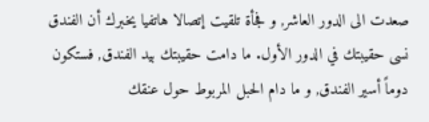صعدت الى الدور العاشر, و فجأة تلقيت إتصالا هاتفيا يخبرك أن الفندق نسى حقيبتك في الدور الأول. ما دامت حقيبتك بيد الفندق, فستكون دوماً أسير الفندق, و ما دام الحبل المربوط حول عنقك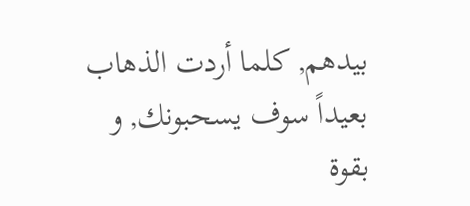بيدهم, كلما أردت الذهاب بعيداً سوف يسحبونك, و بقوة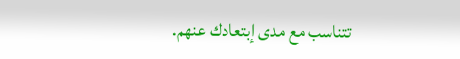تتناسب مع مدى إبتعادك عنهم.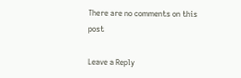There are no comments on this post

Leave a Reply